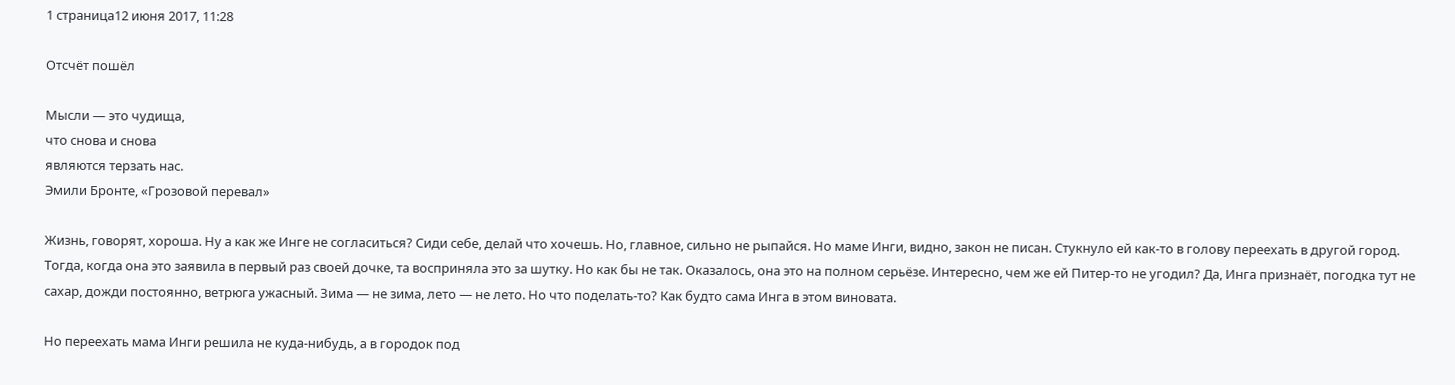1 страница12 июня 2017, 11:28

Отсчёт пошёл

Мысли — это чудища,
что снова и снова
являются терзать нас.
Эмили Бронте, «Грозовой перевал»

Жизнь, говорят, хороша. Ну а как же Инге не согласиться? Сиди себе, делай что хочешь. Но, главное, сильно не рыпайся. Но маме Инги, видно, закон не писан. Стукнуло ей как-то в голову переехать в другой город. Тогда, когда она это заявила в первый раз своей дочке, та восприняла это за шутку. Но как бы не так. Оказалось, она это на полном серьёзе. Интересно, чем же ей Питер-то не угодил? Да, Инга признаёт, погодка тут не сахар, дожди постоянно, ветрюга ужасный. Зима — не зима, лето — не лето. Но что поделать-то? Как будто сама Инга в этом виновата.

Но переехать мама Инги решила не куда-нибудь, а в городок под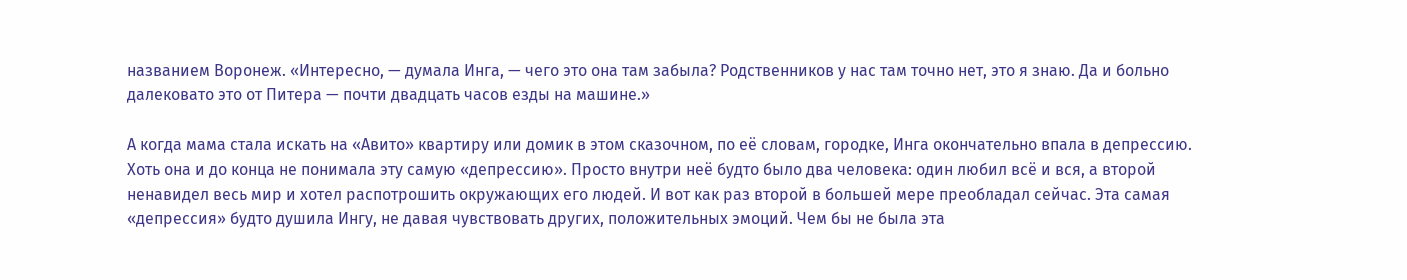названием Воронеж. «Интересно, — думала Инга, — чего это она там забыла? Родственников у нас там точно нет, это я знаю. Да и больно далековато это от Питера — почти двадцать часов езды на машине.»

А когда мама стала искать на «Авито» квартиру или домик в этом сказочном, по её словам, городке, Инга окончательно впала в депрессию. Хоть она и до конца не понимала эту самую «депрессию». Просто внутри неё будто было два человека: один любил всё и вся, а второй ненавидел весь мир и хотел распотрошить окружающих его людей. И вот как раз второй в большей мере преобладал сейчас. Эта самая «депрессия» будто душила Ингу, не давая чувствовать других, положительных эмоций. Чем бы не была эта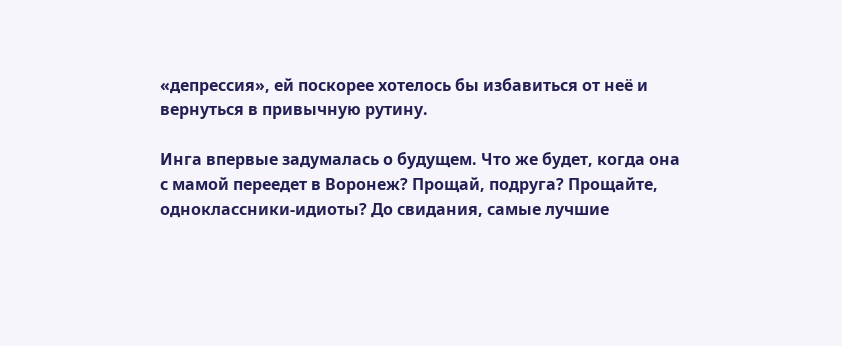«депрессия», ей поскорее хотелось бы избавиться от неё и вернуться в привычную рутину.

Инга впервые задумалась о будущем. Что же будет, когда она с мамой переедет в Воронеж? Прощай, подруга? Прощайте, одноклассники-идиоты? До свидания, самые лучшие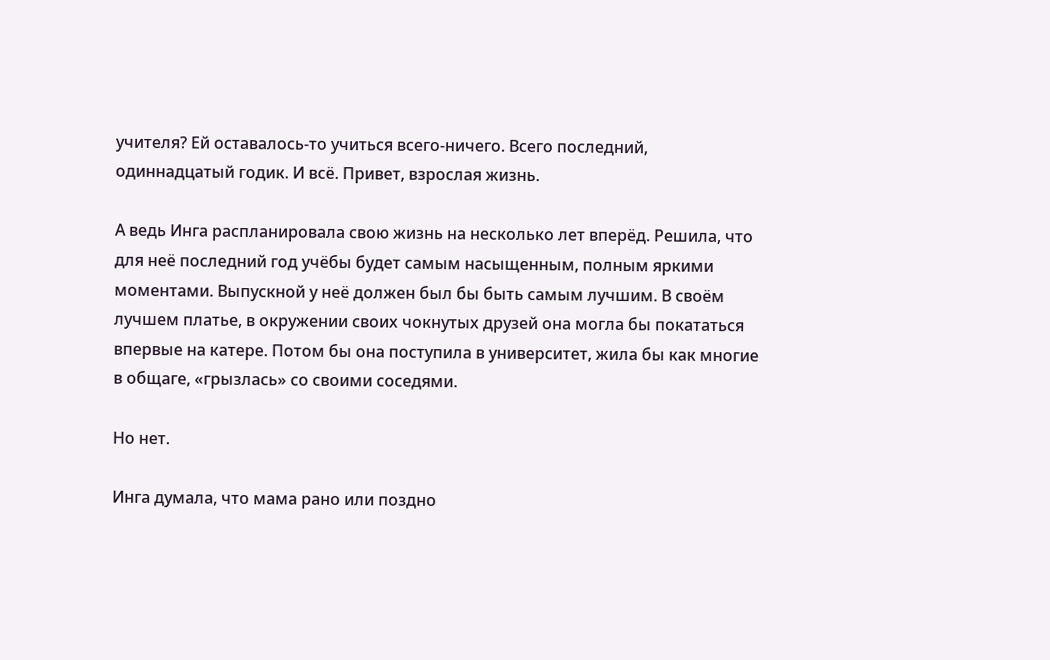учителя? Ей оставалось-то учиться всего-ничего. Всего последний, одиннадцатый годик. И всё. Привет, взрослая жизнь.

А ведь Инга распланировала свою жизнь на несколько лет вперёд. Решила, что для неё последний год учёбы будет самым насыщенным, полным яркими моментами. Выпускной у неё должен был бы быть самым лучшим. В своём лучшем платье, в окружении своих чокнутых друзей она могла бы покататься впервые на катере. Потом бы она поступила в университет, жила бы как многие в общаге, «грызлась» со своими соседями.

Но нет.

Инга думала, что мама рано или поздно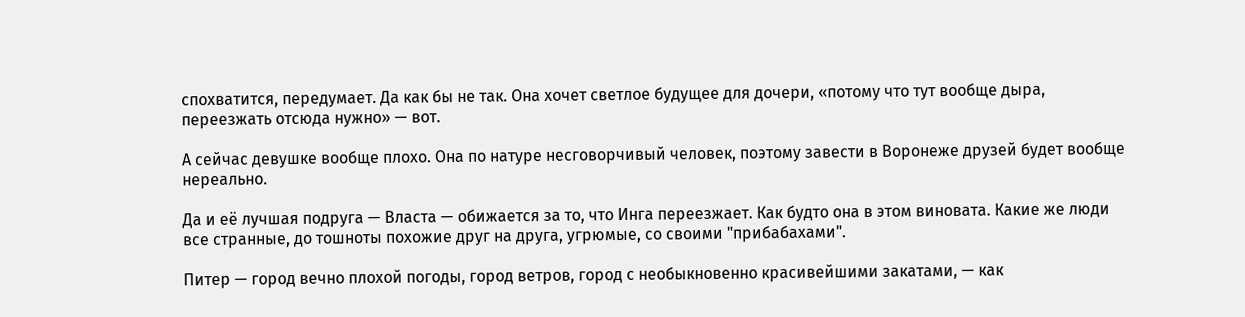спохватится, передумает. Да как бы не так. Она хочет светлое будущее для дочери, «потому что тут вообще дыра, переезжать отсюда нужно» — вот.

А сейчас девушке вообще плохо. Она по натуре несговорчивый человек, поэтому завести в Воронеже друзей будет вообще нереально.

Да и её лучшая подруга — Власта — обижается за то, что Инга переезжает. Как будто она в этом виновата. Какие же люди все странные, до тошноты похожие друг на друга, угрюмые, со своими "прибабахами".

Питер — город вечно плохой погоды, город ветров, город с необыкновенно красивейшими закатами, — как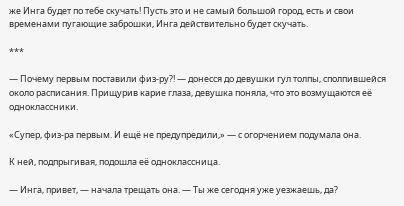же Инга будет по тебе скучать! Пусть это и не самый большой город, есть и свои временами пугающие заброшки, Инга действительно будет скучать.

***

— Почему первым поставили физ-ру?! — донесся до девушки гул толпы, сполпившейся около расписания. Прищурив карие глаза, девушка поняла, что это возмущаются её одноклассники.

«Супер, физ-ра первым. И ещё не предупредили,» — с огорчением подумала она.

К ней, подпрыгивая, подошла её одноклассница.

— Инга, привет, — начала трещать она. — Ты же сегодня уже уезжаешь, да?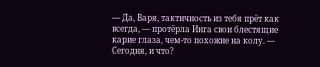— Да, Варя, тактичность из тебя прёт как всегда, — протёрла Инга свои блестящие карие глаза, чем-то похожие на колу. — Сегодня, и что?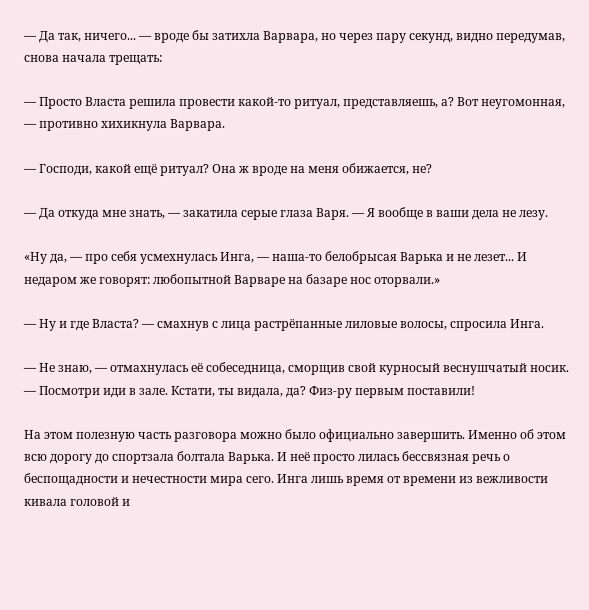— Да так, ничего... — вроде бы затихла Варвара, но через пару секунд, видно передумав, снова начала трещать:

— Просто Власта решила провести какой-то ритуал, представляешь, а? Вот неугомонная, — противно хихикнула Варвара.

— Господи, какой ещё ритуал? Она ж вроде на меня обижается, не?

— Да откуда мне знать, — закатила серые глаза Варя. — Я вообще в ваши дела не лезу.

«Ну да, — про себя усмехнулась Инга, — наша-то белобрысая Варька и не лезет... И недаром же говорят: любопытной Варваре на базаре нос оторвали.»

— Ну и где Власта? — смахнув с лица растрёпанные лиловые волосы, спросила Инга.

— Не знаю, — отмахнулась её собеседница, сморщив свой курносый веснушчатый носик. — Посмотри иди в зале. Кстати, ты видала, да? Физ-ру первым поставили!

На этом полезную часть разговора можно было официально завершить. Именно об этом всю дорогу до спортзала болтала Варька. И неё просто лилась бессвязная речь о беспощадности и нечестности мира сего. Инга лишь время от времени из вежливости кивала головой и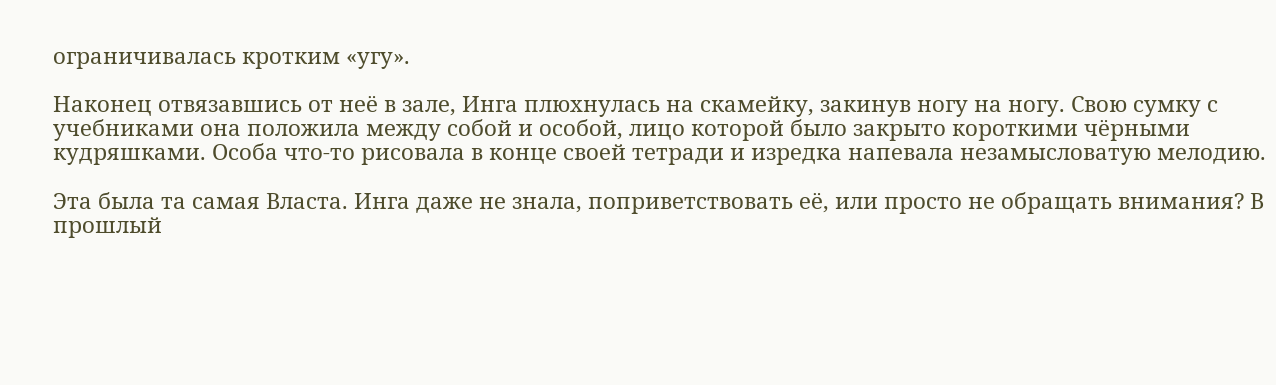ограничивалась кротким «угу».

Наконец отвязавшись от неё в зале, Инга плюхнулась на скамейку, закинув ногу на ногу. Свою сумку с учебниками она положила между собой и особой, лицо которой было закрыто короткими чёрными кудряшками. Особа что-то рисовала в конце своей тетради и изредка напевала незамысловатую мелодию.

Эта была та самая Власта. Инга даже не знала, поприветствовать её, или просто не обращать внимания? В прошлый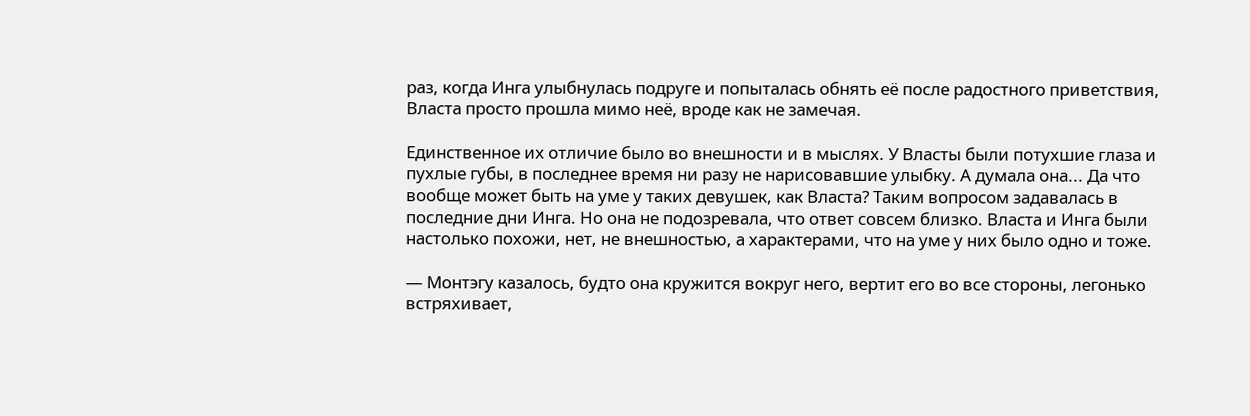раз, когда Инга улыбнулась подруге и попыталась обнять её после радостного приветствия, Власта просто прошла мимо неё, вроде как не замечая.

Единственное их отличие было во внешности и в мыслях. У Власты были потухшие глаза и пухлые губы, в последнее время ни разу не нарисовавшие улыбку. А думала она... Да что вообще может быть на уме у таких девушек, как Власта? Таким вопросом задавалась в последние дни Инга. Но она не подозревала, что ответ совсем близко. Власта и Инга были настолько похожи, нет, не внешностью, а характерами, что на уме у них было одно и тоже.

— Монтэгу казалось, будто она кружится вокруг него, вертит его во все стороны, легонько встряхивает,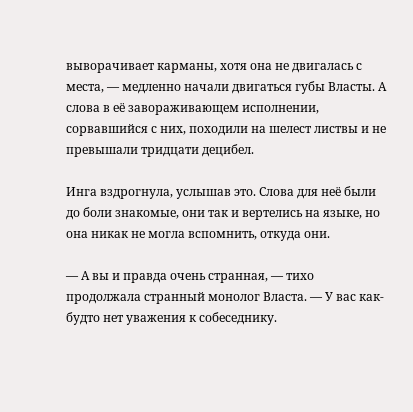выворачивает карманы, хотя она не двигалась с места, — медленно начали двигаться губы Власты. А слова в её завораживающем исполнении, сорвавшийся с них, походили на шелест листвы и не превышали тридцати децибел.

Инга вздрогнула, услышав это. Слова для неё были до боли знакомые, они так и вертелись на языке, но она никак не могла вспомнить, откуда они.

— А вы и правда очень странная, — тихо продолжала странный монолог Власта. — У вас как-будто нет уважения к собеседнику.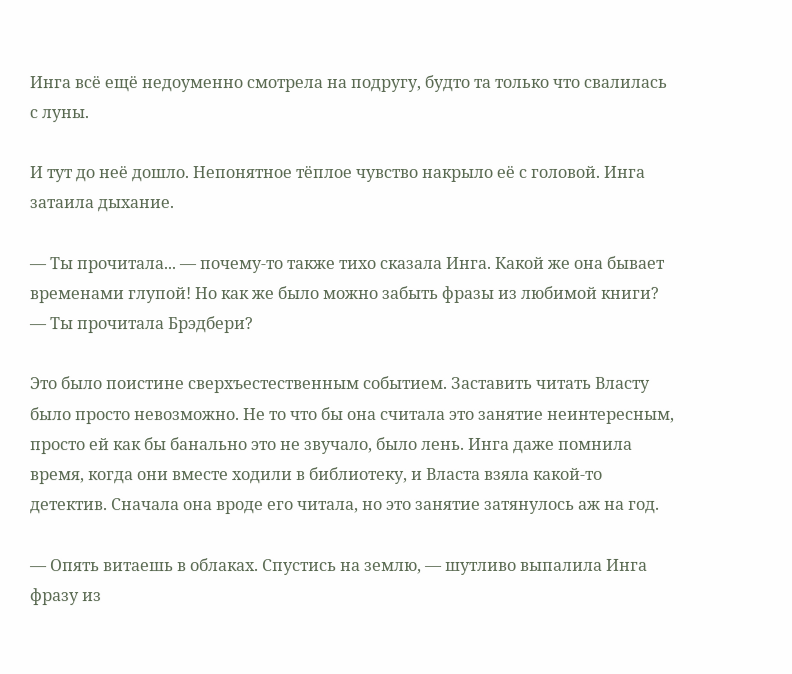Инга всё ещё недоуменно смотрела на подругу, будто та только что свалилась с луны.

И тут до неё дошло. Непонятное тёплое чувство накрыло её с головой. Инга затаила дыхание.

— Ты прочитала... — почему-то также тихо сказала Инга. Какой же она бывает временами глупой! Но как же было можно забыть фразы из любимой книги? — Ты прочитала Брэдбери?

Это было поистине сверхъестественным событием. Заставить читать Власту было просто невозможно. Не то что бы она считала это занятие неинтересным, просто ей как бы банально это не звучало, было лень. Инга даже помнила время, когда они вместе ходили в библиотеку, и Власта взяла какой-то детектив. Сначала она вроде его читала, но это занятие затянулось аж на год.

— Опять витаешь в облаках. Спустись на землю, — шутливо выпалила Инга фразу из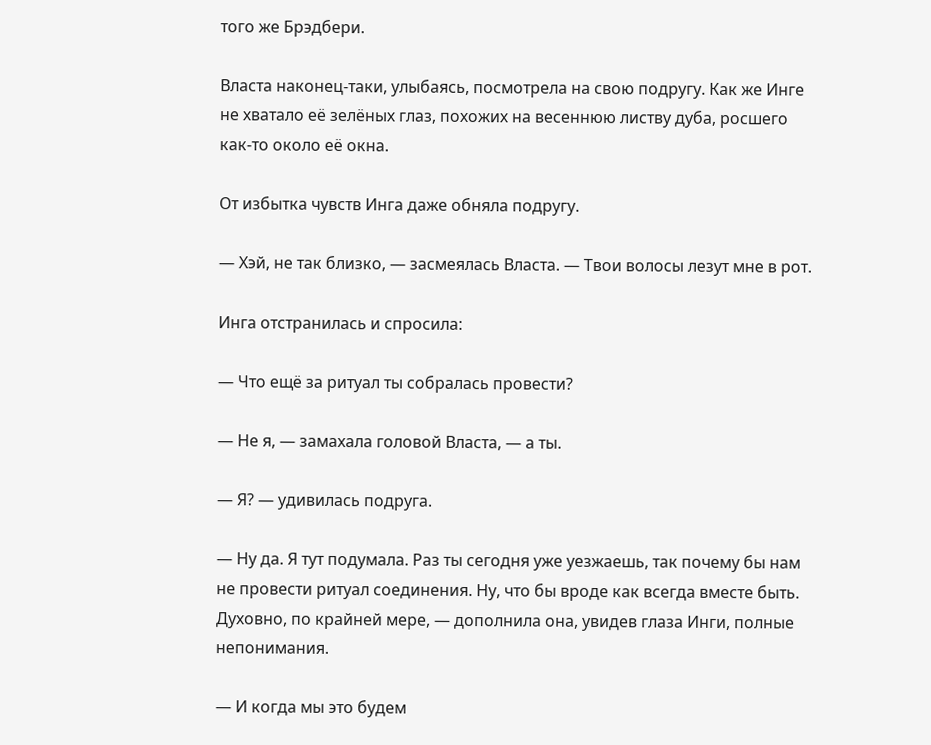того же Брэдбери.

Власта наконец-таки, улыбаясь, посмотрела на свою подругу. Как же Инге не хватало её зелёных глаз, похожих на весеннюю листву дуба, росшего как-то около её окна.

От избытка чувств Инга даже обняла подругу.

— Хэй, не так близко, — засмеялась Власта. — Твои волосы лезут мне в рот.

Инга отстранилась и спросила:

— Что ещё за ритуал ты собралась провести?

— Не я, — замахала головой Власта, — а ты.

— Я? — удивилась подруга.

— Ну да. Я тут подумала. Раз ты сегодня уже уезжаешь, так почему бы нам не провести ритуал соединения. Ну, что бы вроде как всегда вместе быть. Духовно, по крайней мере, — дополнила она, увидев глаза Инги, полные непонимания.

— И когда мы это будем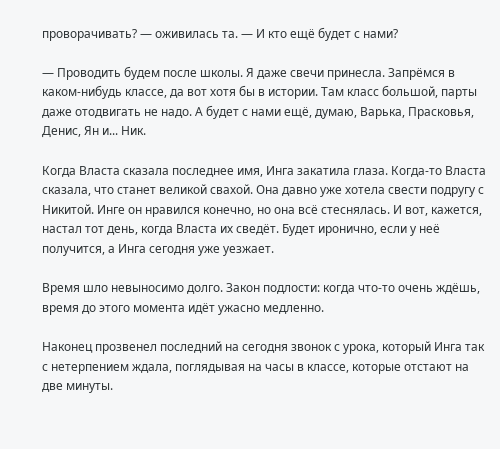проворачивать? — оживилась та. — И кто ещё будет с нами?

— Проводить будем после школы. Я даже свечи принесла. Запрёмся в каком-нибудь классе, да вот хотя бы в истории. Там класс большой, парты даже отодвигать не надо. А будет с нами ещё, думаю, Варька, Прасковья, Денис, Ян и... Ник.

Когда Власта сказала последнее имя, Инга закатила глаза. Когда-то Власта сказала, что станет великой свахой. Она давно уже хотела свести подругу с Никитой. Инге он нравился конечно, но она всё стеснялась. И вот, кажется, настал тот день, когда Власта их сведёт. Будет иронично, если у неё получится, а Инга сегодня уже уезжает.

Время шло невыносимо долго. Закон подлости: когда что-то очень ждёшь, время до этого момента идёт ужасно медленно.

Наконец прозвенел последний на сегодня звонок с урока, который Инга так с нетерпением ждала, поглядывая на часы в классе, которые отстают на две минуты.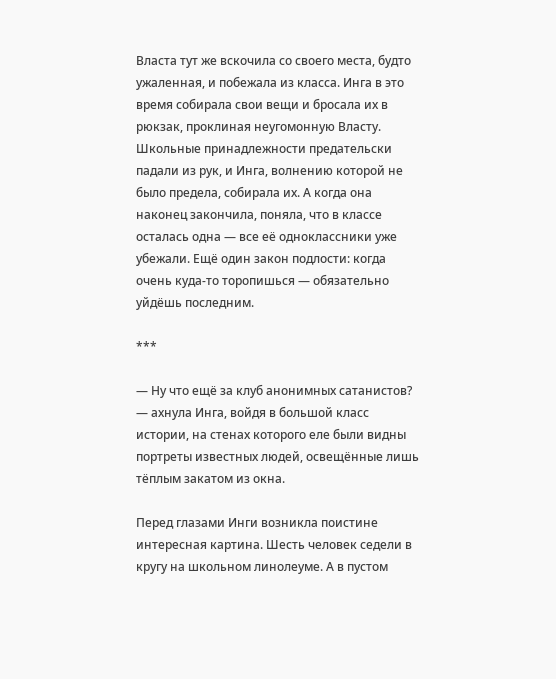Власта тут же вскочила со своего места, будто ужаленная, и побежала из класса. Инга в это время собирала свои вещи и бросала их в рюкзак, проклиная неугомонную Власту. Школьные принадлежности предательски падали из рук, и Инга, волнению которой не было предела, собирала их. А когда она наконец закончила, поняла, что в классе осталась одна — все её одноклассники уже убежали. Ещё один закон подлости: когда очень куда-то торопишься — обязательно уйдёшь последним.

***

— Ну что ещё за клуб анонимных сатанистов? — ахнула Инга, войдя в большой класс истории, на стенах которого еле были видны портреты известных людей, освещённые лишь тёплым закатом из окна.

Перед глазами Инги возникла поистине интересная картина. Шесть человек седели в кругу на школьном линолеуме. А в пустом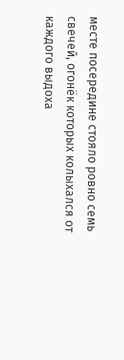месте посередине стояло ровно семь свечей, огонёк которых колыхался от каждого выдоха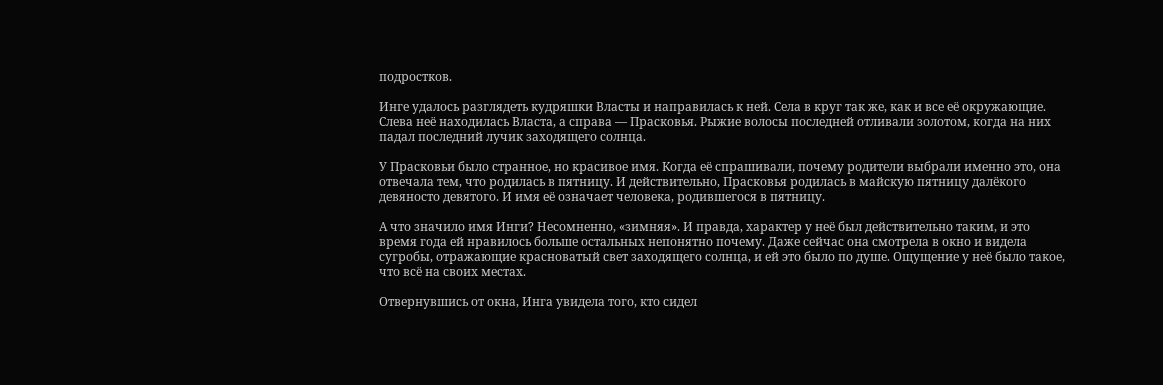подростков.

Инге удалось разглядеть кудряшки Власты и направилась к ней. Села в круг так же, как и все её окружающие. Слева неё находилась Власта, а справа — Прасковья. Рыжие волосы последней отливали золотом, когда на них падал последний лучик заходящего солнца.

У Прасковьи было странное, но красивое имя. Когда её спрашивали, почему родители выбрали именно это, она отвечала тем, что родилась в пятницу. И действительно, Прасковья родилась в майскую пятницу далёкого девяносто девятого. И имя её означает человека, родившегося в пятницу.

А что значило имя Инги? Несомненно, «зимняя». И правда, характер у неё был действительно таким, и это время года ей нравилось больше остальных непонятно почему. Даже сейчас она смотрела в окно и видела сугробы, отражающие красноватый свет заходящего солнца, и ей это было по душе. Ощущение у неё было такое, что всё на своих местах.

Отвернувшись от окна, Инга увидела того, кто сидел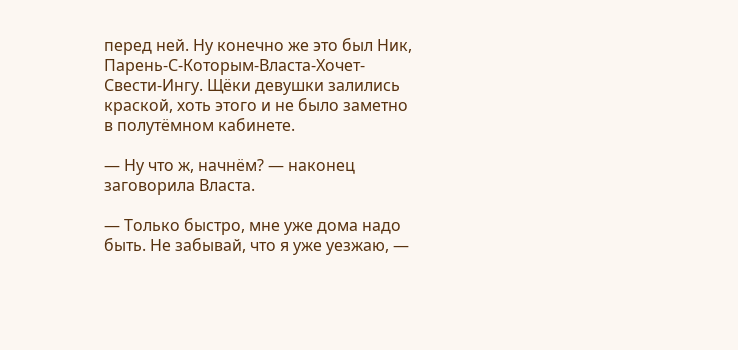перед ней. Ну конечно же это был Ник, Парень-С-Которым-Власта-Хочет-Свести-Ингу. Щёки девушки залились краской, хоть этого и не было заметно в полутёмном кабинете.

— Ну что ж, начнём? — наконец заговорила Власта.

— Только быстро, мне уже дома надо быть. Не забывай, что я уже уезжаю, —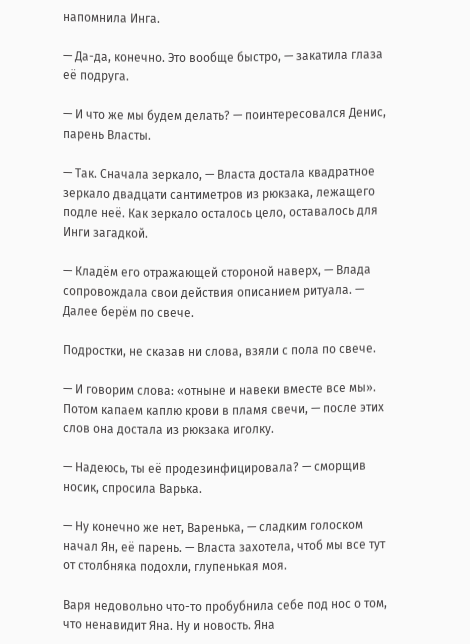напомнила Инга.

— Да-да, конечно. Это вообще быстро, — закатила глаза её подруга.

— И что же мы будем делать? — поинтересовался Денис, парень Власты.

— Так. Сначала зеркало, — Власта достала квадратное зеркало двадцати сантиметров из рюкзака, лежащего подле неё. Как зеркало осталось цело, оставалось для Инги загадкой.

— Кладём его отражающей стороной наверх, — Влада сопровождала свои действия описанием ритуала. — Далее берём по свече.

Подростки, не сказав ни слова, взяли с пола по свече.

— И говорим слова: «отныне и навеки вместе все мы». Потом капаем каплю крови в пламя свечи, — после этих слов она достала из рюкзака иголку.

— Надеюсь, ты её продезинфицировала? — сморщив носик, спросила Варька.

— Ну конечно же нет, Варенька, — сладким голоском начал Ян, её парень. — Власта захотела, чтоб мы все тут от столбняка подохли, глупенькая моя.

Варя недовольно что-то пробубнила себе под нос о том, что ненавидит Яна. Ну и новость. Яна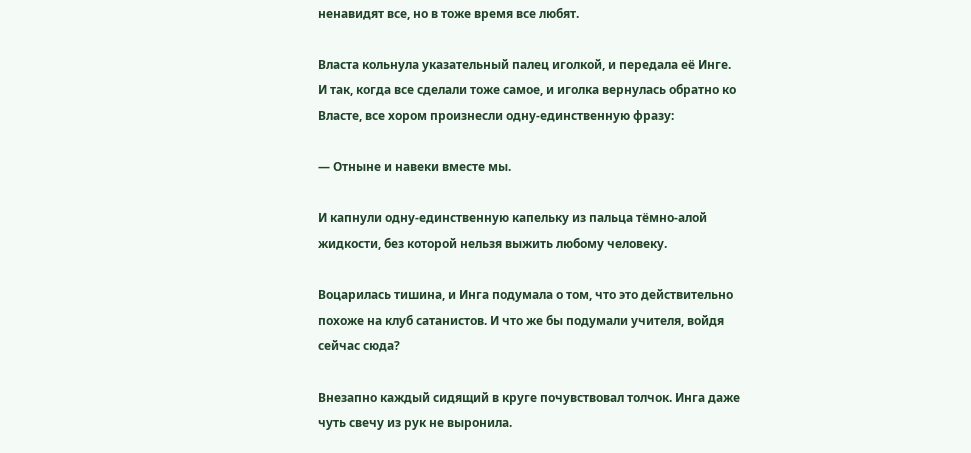ненавидят все, но в тоже время все любят.

Власта кольнула указательный палец иголкой, и передала её Инге. И так, когда все сделали тоже самое, и иголка вернулась обратно ко Власте, все хором произнесли одну-единственную фразу:

— Отныне и навеки вместе мы.

И капнули одну-единственную капельку из пальца тёмно-алой жидкости, без которой нельзя выжить любому человеку.

Воцарилась тишина, и Инга подумала о том, что это действительно похоже на клуб сатанистов. И что же бы подумали учителя, войдя сейчас сюда?

Внезапно каждый сидящий в круге почувствовал толчок. Инга даже чуть свечу из рук не выронила.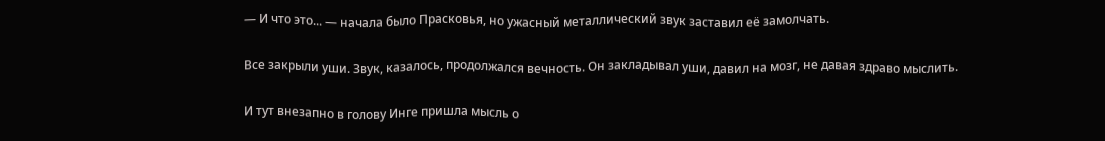— И что это... — начала было Прасковья, но ужасный металлический звук заставил её замолчать.

Все закрыли уши. Звук, казалось, продолжался вечность. Он закладывал уши, давил на мозг, не давая здраво мыслить.

И тут внезапно в голову Инге пришла мысль о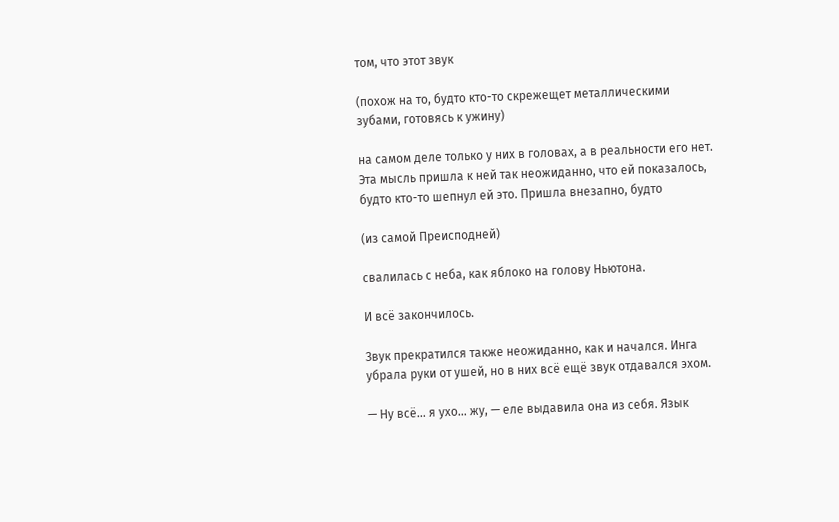том, что этот звук

(похож на то, будто кто-то скрежещет металлическими зубами, готовясь к ужину)

на самом деле только у них в головах, а в реальности его нет. Эта мысль пришла к ней так неожиданно, что ей показалось, будто кто-то шепнул ей это. Пришла внезапно, будто

(из самой Преисподней)

свалилась с неба, как яблоко на голову Ньютона.

И всё закончилось.

Звук прекратился также неожиданно, как и начался. Инга убрала руки от ушей, но в них всё ещё звук отдавался эхом.

— Ну всё... я ухо... жу, — еле выдавила она из себя. Язык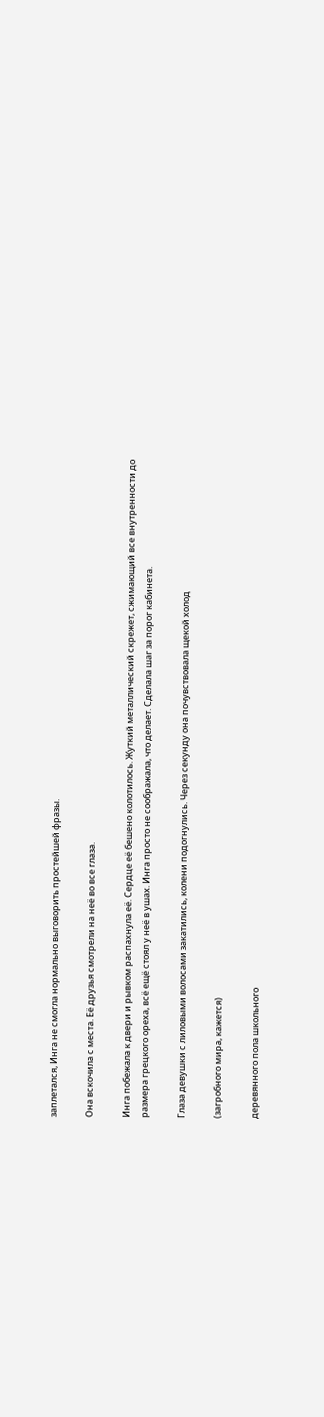заплетался, Инга не смогла нормально выговорить простейшей фразы.

Она вскочила с места. Её друзья смотрели на неё во все глаза.

Инга побежала к двери и рывком распахнула её. Сердце её бешено колотилось. Жуткий металлический скрежет, сжимающий все внутренности до размера грецкого ореха, всё ещё стоял у неё в ушах. Инга просто не соображала, что делает. Сделала шаг за порог кабинета.

Глаза девушки с лиловыми волосами закатились, колени подогнулись. Через секунду она почувствовала щекой холод

(загробного мира, кажется)

деревянного пола школьного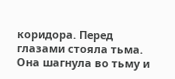коридора. Перед глазами стояла тьма. Она шагнула во тьму и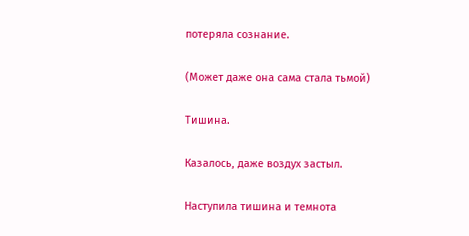потеряла сознание.

(Может даже она сама стала тьмой)

Тишина.

Казалось, даже воздух застыл.

Наступила тишина и темнота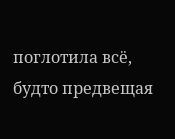поглотила всё, будто предвещая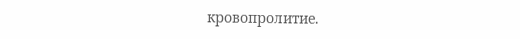кровопролитие.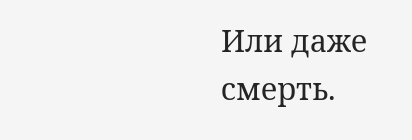Или даже смерть.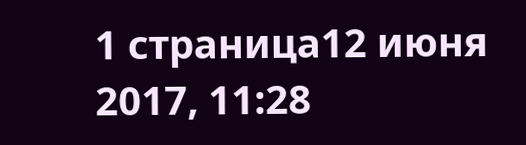1 страница12 июня 2017, 11:28